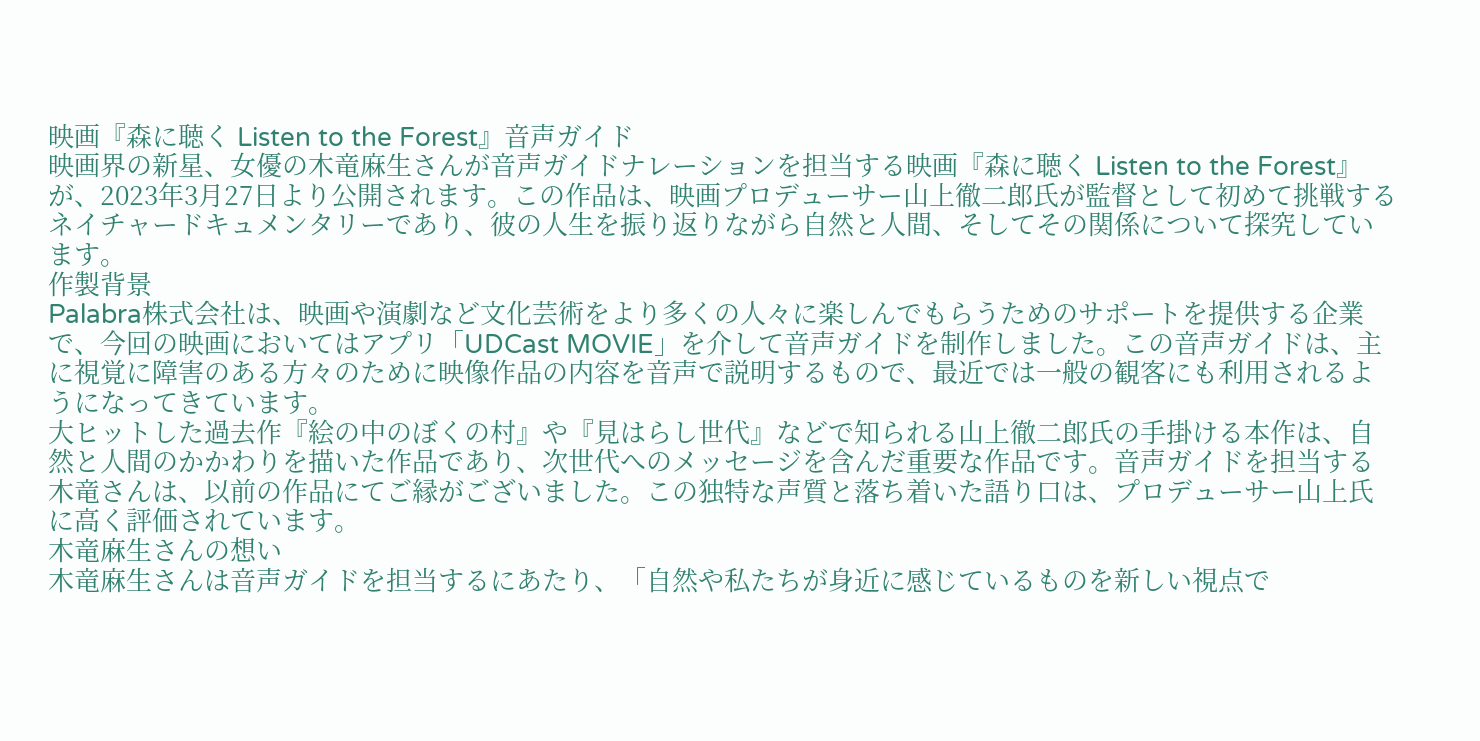映画『森に聴く Listen to the Forest』音声ガイド
映画界の新星、女優の木竜麻生さんが音声ガイドナレーションを担当する映画『森に聴く Listen to the Forest』が、2023年3月27日より公開されます。この作品は、映画プロデューサー山上徹二郎氏が監督として初めて挑戦するネイチャードキュメンタリーであり、彼の人生を振り返りながら自然と人間、そしてその関係について探究しています。
作製背景
Palabra株式会社は、映画や演劇など文化芸術をより多くの人々に楽しんでもらうためのサポートを提供する企業で、今回の映画においてはアプリ「UDCast MOVIE」を介して音声ガイドを制作しました。この音声ガイドは、主に視覚に障害のある方々のために映像作品の内容を音声で説明するもので、最近では一般の観客にも利用されるようになってきています。
大ヒットした過去作『絵の中のぼくの村』や『見はらし世代』などで知られる山上徹二郎氏の手掛ける本作は、自然と人間のかかわりを描いた作品であり、次世代へのメッセージを含んだ重要な作品です。音声ガイドを担当する木竜さんは、以前の作品にてご縁がございました。この独特な声質と落ち着いた語り口は、プロデューサー山上氏に高く評価されています。
木竜麻生さんの想い
木竜麻生さんは音声ガイドを担当するにあたり、「自然や私たちが身近に感じているものを新しい視点で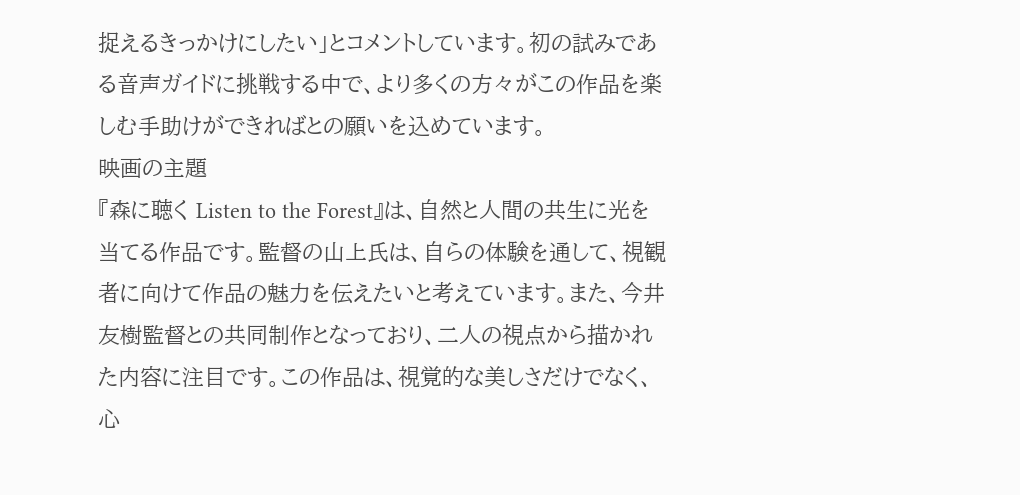捉えるきっかけにしたい」とコメントしています。初の試みである音声ガイドに挑戦する中で、より多くの方々がこの作品を楽しむ手助けができればとの願いを込めています。
映画の主題
『森に聴く Listen to the Forest』は、自然と人間の共生に光を当てる作品です。監督の山上氏は、自らの体験を通して、視観者に向けて作品の魅力を伝えたいと考えています。また、今井友樹監督との共同制作となっており、二人の視点から描かれた内容に注目です。この作品は、視覚的な美しさだけでなく、心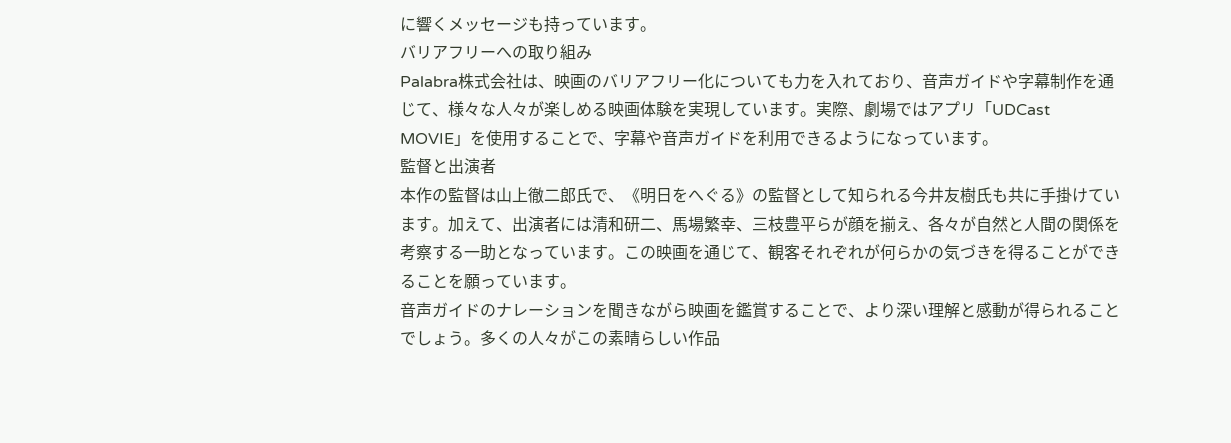に響くメッセージも持っています。
バリアフリーへの取り組み
Palabra株式会社は、映画のバリアフリー化についても力を入れており、音声ガイドや字幕制作を通じて、様々な人々が楽しめる映画体験を実現しています。実際、劇場ではアプリ「UDCast MOVIE」を使用することで、字幕や音声ガイドを利用できるようになっています。
監督と出演者
本作の監督は山上徹二郎氏で、《明日をへぐる》の監督として知られる今井友樹氏も共に手掛けています。加えて、出演者には清和研二、馬場繁幸、三枝豊平らが顔を揃え、各々が自然と人間の関係を考察する一助となっています。この映画を通じて、観客それぞれが何らかの気づきを得ることができることを願っています。
音声ガイドのナレーションを聞きながら映画を鑑賞することで、より深い理解と感動が得られることでしょう。多くの人々がこの素晴らしい作品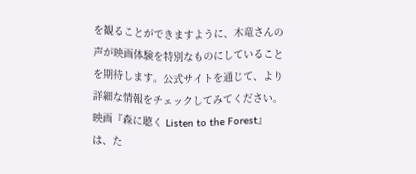を観ることができますように、木竜さんの声が映画体験を特別なものにしていることを期待します。公式サイトを通じて、より詳細な情報をチェックしてみてください。
映画『森に聴く Listen to the Forest』は、た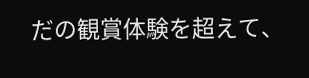だの観賞体験を超えて、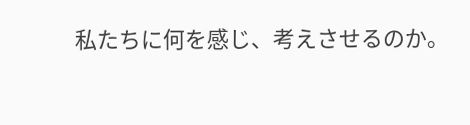私たちに何を感じ、考えさせるのか。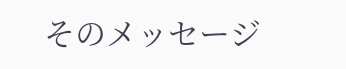そのメッセージ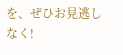を、ぜひお見逃しなく!